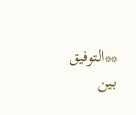**التوفيق بين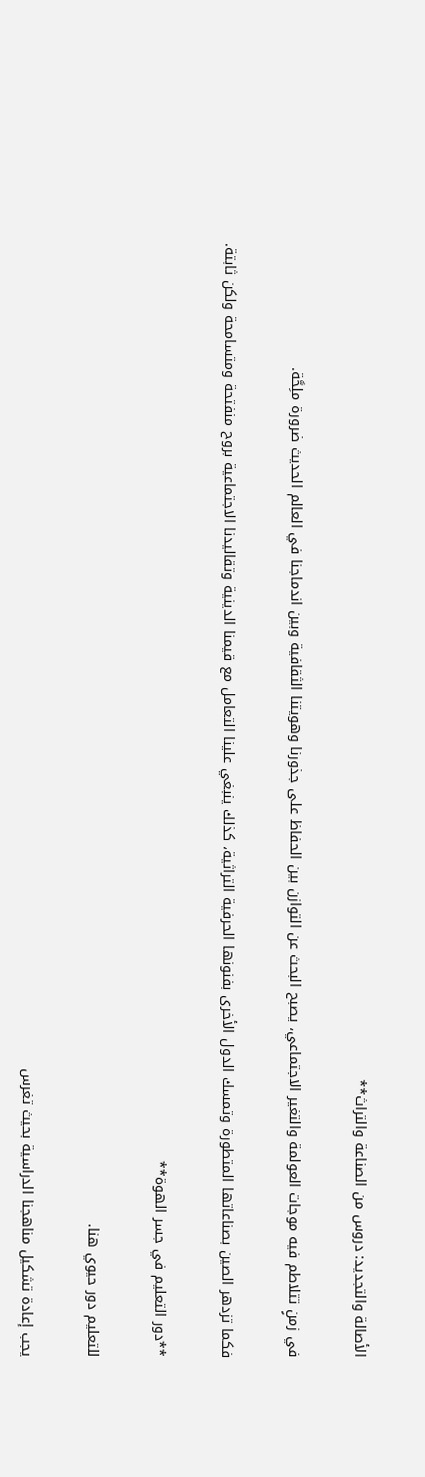الأصالة والتجديد: دروس من الصناعة والتراث**

في زمنٍ تتلاطم فيه موجات العولمة والتغير الاجتماعي، يصبح البحث عن التوازن بين الحفاظ على جذورنا وهويتنا الثقافية وبين اندماجنا في العالم الحديث ضرورة ملِحَّة.

فكما تزدهر الصين بصناعاتها المتطورة وتمسك الدول الأخرى بفنونها الحرفية التراثية، كذلك ينبغي علينا التعامل مع قيمنا الدينية وتقاليدنا الاجتماعية بروح منفتحة ومتسامحة ولكن ثابتة.

**دور التعليم في جسر الهوة**

للتعليم دور حيوي هنا.

يجب إعادة تشكيل مناهجنا الدراسية بحيث تغرس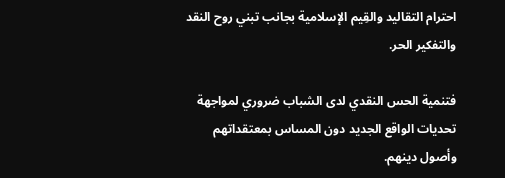احترام التقاليد والقِيم الإسلامية بجانب تبني روح النقد والتفكير الحر.

فتنمية الحس النقدي لدى الشباب ضروري لمواجهة تحديات الواقع الجديد دون المساس بمعتقداتهم وأصول دينهم.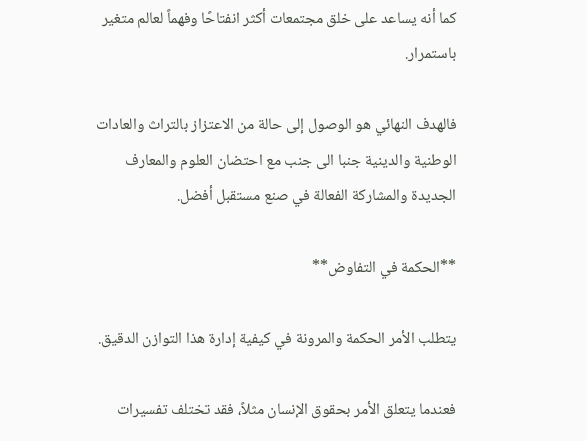كما أنه يساعد على خلق مجتمعات أكثر انفتاحًا وفهماً لعالم متغير باستمرار.

فالهدف النهائي هو الوصول إلى حالة من الاعتزاز بالتراث والعادات الوطنية والدينية جنبا الى جنب مع احتضان العلوم والمعارف الجديدة والمشاركة الفعالة في صنع مستقبل أفضل.

**الحكمة في التفاوض**

يتطلب الأمر الحكمة والمرونة في كيفية إدارة هذا التوازن الدقيق.

فعندما يتعلق الأمر بحقوق الإنسان مثلاً، فقد تختلف تفسيرات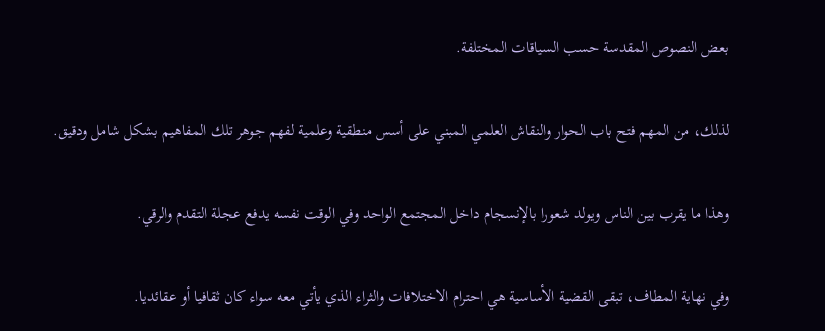بعض النصوص المقدسة حسب السياقات المختلفة.

لذلك، من المهم فتح باب الحوار والنقاش العلمي المبني على أسس منطقية وعلمية لفهم جوهر تلك المفاهيم بشكل شامل ودقيق.

وهذا ما يقرب بين الناس ويولد شعورا بالإنسجام داخل المجتمع الواحد وفي الوقت نفسه يدفع عجلة التقدم والرقي.

وفي نهاية المطاف، تبقى القضية الأساسية هي احترام الاختلافات والثراء الذي يأتي معه سواء كان ثقافيا أو عقائديا.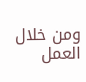ومن خلال العمل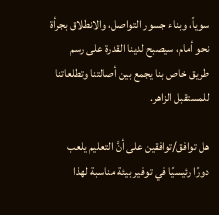سوياً، وبناء جسور التواصل، والانطلاق بجرأة نحو أمام، سيصبح لدينا القدرة على رسم طريق خاص بنا يجمع بين أصالتنا وتطلعاتنا للمستقبل الزاهر.

هل توافق/توافقين على أنَّ التعليم يلعب دورًا رئيسيًا في توفير بيئة مناسبة لهذا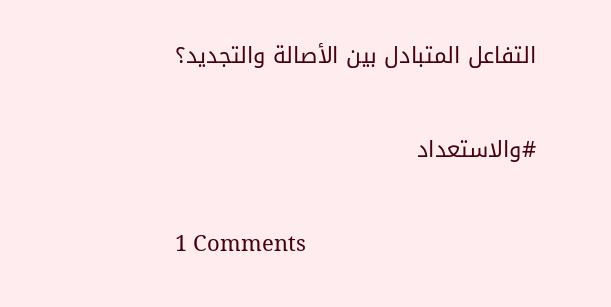التفاعل المتبادل بين الأصالة والتجديد؟

#والاستعداد

1 Comments